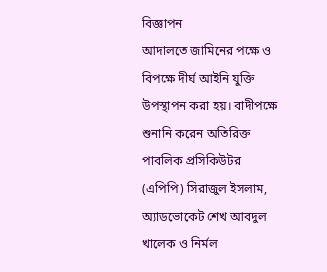বিজ্ঞাপন
আদালতে জামিনের পক্ষে ও বিপক্ষে দীর্ঘ আইনি যুক্তি উপস্থাপন করা হয়। বাদীপক্ষে শুনানি করেন অতিরিক্ত পাবলিক প্রসিকিউটর (এপিপি) সিরাজুল ইসলাম, অ্যাডভোকেট শেখ আবদুল খালেক ও নির্মল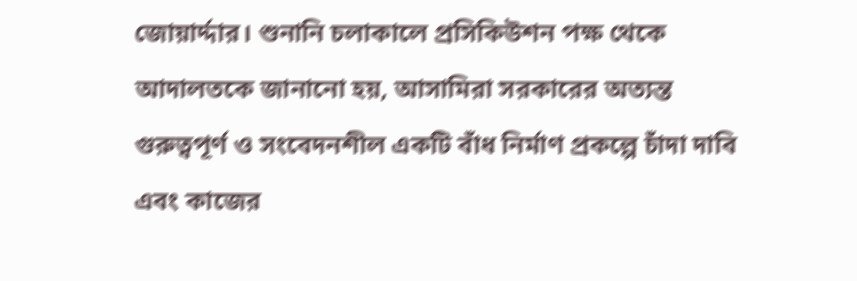জোয়ার্দ্দার। শুনানি চলাকালে প্রসিকিউশন পক্ষ থেকে আদালতকে জানানো হয়, আসামিরা সরকারের অত্যন্ত গুরুত্বপূর্ণ ও সংবেদনশীল একটি বাঁধ নির্মাণ প্রকল্পে চাঁদা দাবি এবং কাজের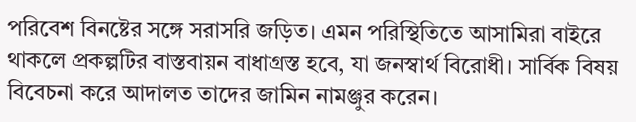পরিবেশ বিনষ্টের সঙ্গে সরাসরি জড়িত। এমন পরিস্থিতিতে আসামিরা বাইরে থাকলে প্রকল্পটির বাস্তবায়ন বাধাগ্রস্ত হবে, যা জনস্বার্থ বিরোধী। সার্বিক বিষয় বিবেচনা করে আদালত তাদের জামিন নামঞ্জুর করেন।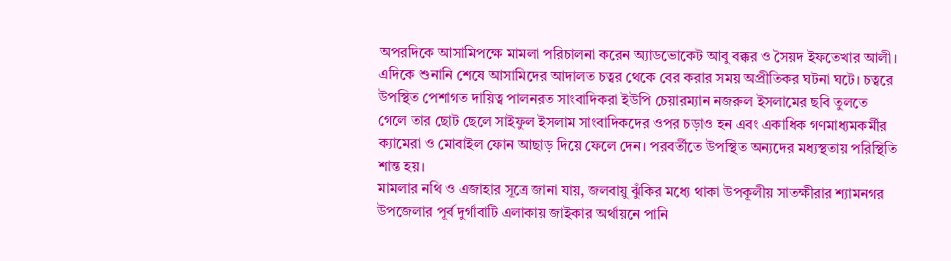অপরদিকে আসামিপক্ষে মামলা পরিচালনা করেন অ্যাডভোকেট আবু বক্কর ও সৈয়দ ইফতেখার আলী।
এদিকে শুনানি শেষে আসামিদের আদালত চত্বর থেকে বের করার সময় অপ্রীতিকর ঘটনা ঘটে। চত্বরে উপস্থিত পেশাগত দায়িত্ব পালনরত সাংবাদিকরা ইউপি চেয়ারম্যান নজরুল ইসলামের ছবি তুলতে গেলে তার ছোট ছেলে সাইফুল ইসলাম সাংবাদিকদের ওপর চড়াও হন এবং একাধিক গণমাধ্যমকর্মীর ক্যামেরা ও মোবাইল ফোন আছাড় দিয়ে ফেলে দেন। পরবর্তীতে উপস্থিত অন্যদের মধ্যস্থতায় পরিস্থিতি শান্ত হয়।
মামলার নথি ও এজাহার সূত্রে জানা যায়, জলবায়ু ঝুঁকির মধ্যে থাকা উপকূলীয় সাতক্ষীরার শ্যামনগর উপজেলার পূর্ব দুর্গাবাটি এলাকায় জাইকার অর্থায়নে পানি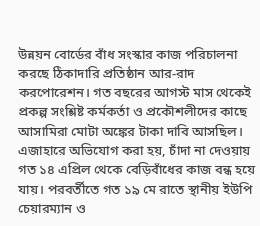উন্নয়ন বোর্ডের বাঁধ সংস্কার কাজ পরিচালনা করছে ঠিকাদারি প্রতিষ্ঠান আর-রাদ করপোরেশন। গত বছরের আগস্ট মাস থেকেই প্রকল্প সংশ্লিষ্ট কর্মকর্তা ও প্রকৌশলীদের কাছে আসামিরা মোটা অঙ্কের টাকা দাবি আসছিল। এজাহারে অভিযোগ করা হয়, চাঁদা না দেওয়ায় গত ১৪ এপ্রিল থেকে বেড়িবাঁধের কাজ বন্ধ হয়ে যায়। পরবর্তীতে গত ১৯ মে রাতে স্থানীয় ইউপি চেয়ারম্যান ও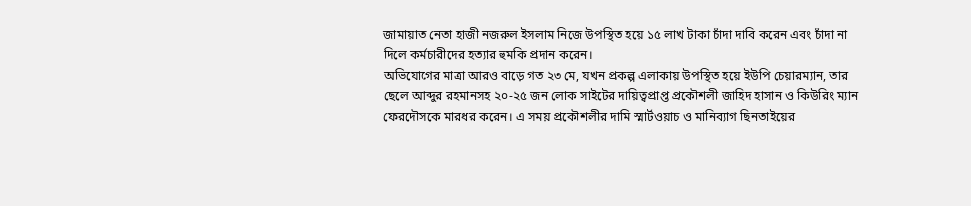জামায়াত নেতা হাজী নজরুল ইসলাম নিজে উপস্থিত হয়ে ১৫ লাখ টাকা চাঁদা দাবি করেন এবং চাঁদা না দিলে কর্মচারীদের হত্যার হুমকি প্রদান করেন।
অভিযোগের মাত্রা আরও বাড়ে গত ২৩ মে, যখন প্রকল্প এলাকায় উপস্থিত হয়ে ইউপি চেয়ারম্যান, তার ছেলে আব্দুর রহমানসহ ২০-২৫ জন লোক সাইটের দায়িত্বপ্রাপ্ত প্রকৌশলী জাহিদ হাসান ও কিউরিং ম্যান ফেরদৌসকে মারধর করেন। এ সময় প্রকৌশলীর দামি স্মার্টওয়াচ ও মানিব্যাগ ছিনতাইয়ের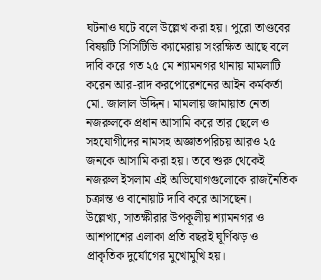ঘটনাও ঘটে বলে উল্লেখ করা হয়। পুরো তাণ্ডবের বিষয়টি সিসিটিভি ক্যামেরায় সংরক্ষিত আছে বলে দাবি করে গত ২৫ মে শ্যামনগর থানায় মামলাটি করেন আর-রাদ করপোরেশনের আইন কর্মকর্তা মো. জালাল উদ্দিন। মামলায় জামায়াত নেতা নজরুলকে প্রধান আসামি করে তার ছেলে ও সহযোগীদের নামসহ অজ্ঞাতপরিচয় আরও ২৫ জনকে আসামি করা হয়। তবে শুরু থেকেই নজরুল ইসলাম এই অভিযোগগুলোকে রাজনৈতিক চক্রান্ত ও বানোয়াট দাবি করে আসছেন।
উল্লেখ্য, সাতক্ষীরার উপকূলীয় শ্যামনগর ও আশপাশের এলাকা প্রতি বছরই ঘূর্ণিঝড় ও প্রাকৃতিক দুর্যোগের মুখোমুখি হয়।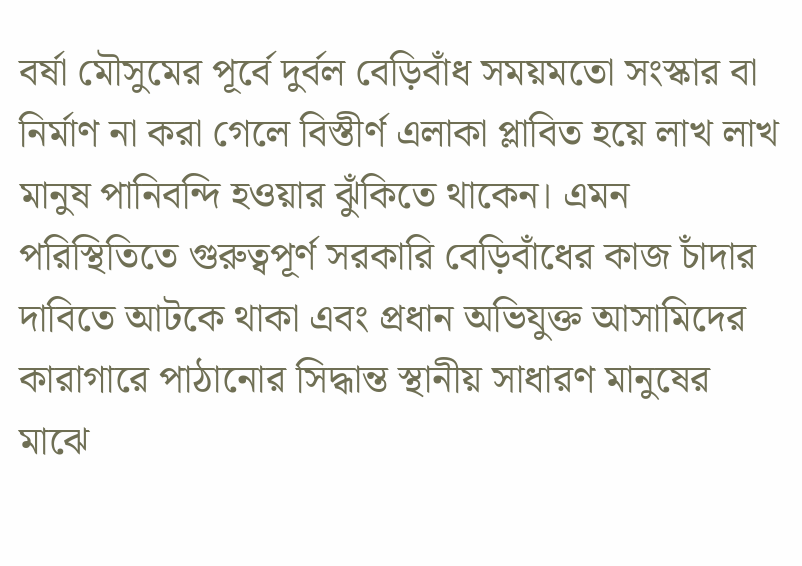বর্ষা মৌসুমের পূর্বে দুর্বল বেড়িবাঁধ সময়মতো সংস্কার বা নির্মাণ না করা গেলে বিস্তীর্ণ এলাকা প্লাবিত হয়ে লাখ লাখ মানুষ পানিবন্দি হওয়ার ঝুঁকিতে থাকেন। এমন পরিস্থিতিতে গুরুত্বপূর্ণ সরকারি বেড়িবাঁধের কাজ চাঁদার দাবিতে আটকে থাকা এবং প্রধান অভিযুক্ত আসামিদের কারাগারে পাঠানোর সিদ্ধান্ত স্থানীয় সাধারণ মানুষের মাঝে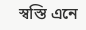স্বস্তি এনে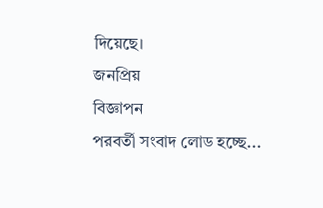দিয়েছে।
জনপ্রিয়
বিজ্ঞাপন
পরবর্তী সংবাদ লোড হচ্ছে...